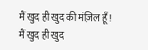मैं खुद ही खुद की मंज़िल हूँ !
मैं खुद ही खुद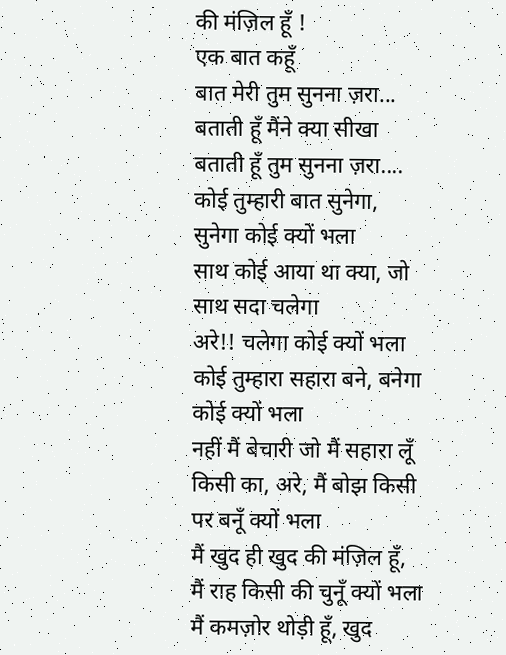की मंज़िल हूँ !
एक बात कहूँ
बात मेरी तुम सुनना ज़रा...
बताती हूँ मैंने क्या सीखा
बताती हूँ तुम सुनना ज़रा....
कोई तुम्हारी बात सुनेगा, सुनेगा कोई क्यों भला
साथ कोई आया था क्या, जो साथ सदा चलेगा
अरे!! चलेगा कोई क्यों भला
कोई तुम्हारा सहारा बने, बनेगा कोई क्यों भला
नहीं मैं बेचारी जो मैं सहारा लूँ किसी का, अरे, मैं बोझ किसी पर बनूँ क्यों भला
मैं खुद ही खुद की मंज़िल हूँ, मैं राह किसी की चुनूँ क्यों भला
मैं कमज़ोर थोड़ी हूँ, खुद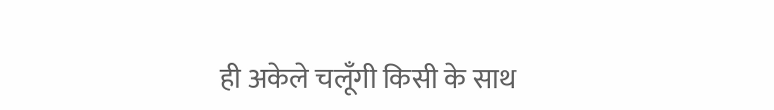ही अकेले चलूँगी किसी के साथ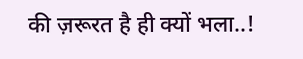की ज़रूरत है ही क्यों भला..!